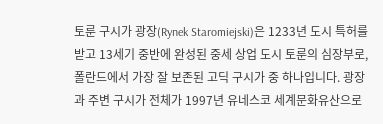토룬 구시가 광장(Rynek Staromiejski)은 1233년 도시 특허를 받고 13세기 중반에 완성된 중세 상업 도시 토룬의 심장부로, 폴란드에서 가장 잘 보존된 고딕 구시가 중 하나입니다. 광장과 주변 구시가 전체가 1997년 유네스코 세계문화유산으로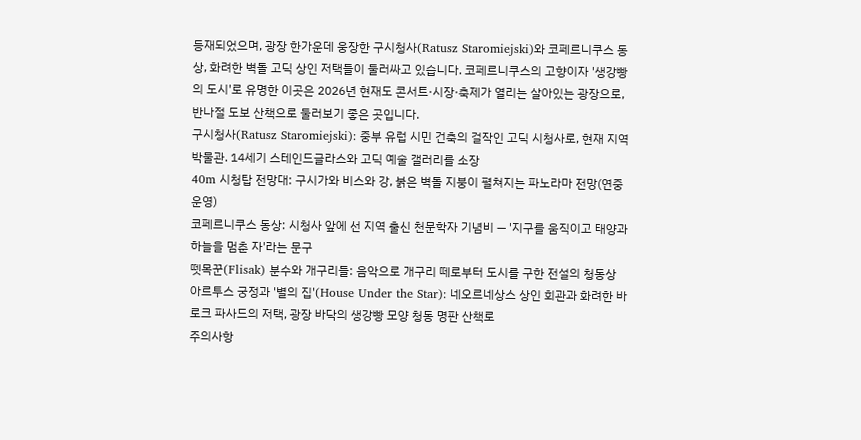등재되었으며, 광장 한가운데 웅장한 구시청사(Ratusz Staromiejski)와 코페르니쿠스 동상, 화려한 벽돌 고딕 상인 저택들이 둘러싸고 있습니다. 코페르니쿠스의 고향이자 '생강빵의 도시'로 유명한 이곳은 2026년 현재도 콘서트·시장·축제가 열리는 살아있는 광장으로, 반나절 도보 산책으로 둘러보기 좋은 곳입니다.
구시청사(Ratusz Staromiejski): 중부 유럽 시민 건축의 걸작인 고딕 시청사로, 현재 지역박물관. 14세기 스테인드글라스와 고딕 예술 갤러리를 소장
40m 시청탑 전망대: 구시가와 비스와 강, 붉은 벽돌 지붕이 펼쳐지는 파노라마 전망(연중 운영)
코페르니쿠스 동상: 시청사 앞에 선 지역 출신 천문학자 기념비 — '지구를 움직이고 태양과 하늘을 멈춘 자'라는 문구
뗏목꾼(Flisak) 분수와 개구리들: 음악으로 개구리 떼로부터 도시를 구한 전설의 청동상
아르투스 궁정과 '별의 집'(House Under the Star): 네오르네상스 상인 회관과 화려한 바로크 파사드의 저택, 광장 바닥의 생강빵 모양 청동 명판 산책로
주의사항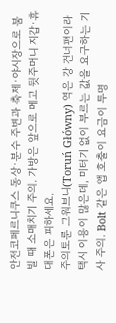안전코페르니쿠스 동상·분수 주변과 축제·야시장으로 붐빌 때 소매치기 주의. 가방은 앞으로 메고 뒷주머니 지갑·휴대폰은 피하세요.
주의토룬 그워브니(Toruń Główny) 역은 강 건너편이라 택시 이용이 많은데, 미터기 없이 부르는 값을 요구하는 기사 주의. Bolt 같은 앱 호출이 요금이 투명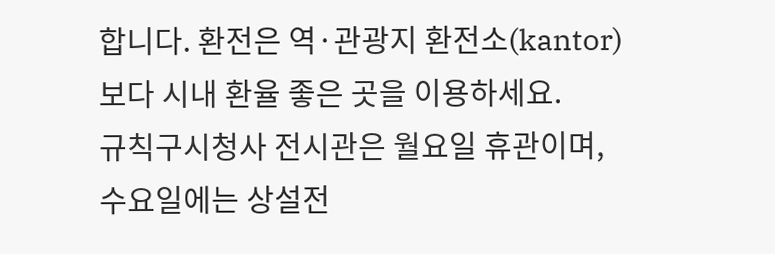합니다. 환전은 역·관광지 환전소(kantor)보다 시내 환율 좋은 곳을 이용하세요.
규칙구시청사 전시관은 월요일 휴관이며, 수요일에는 상설전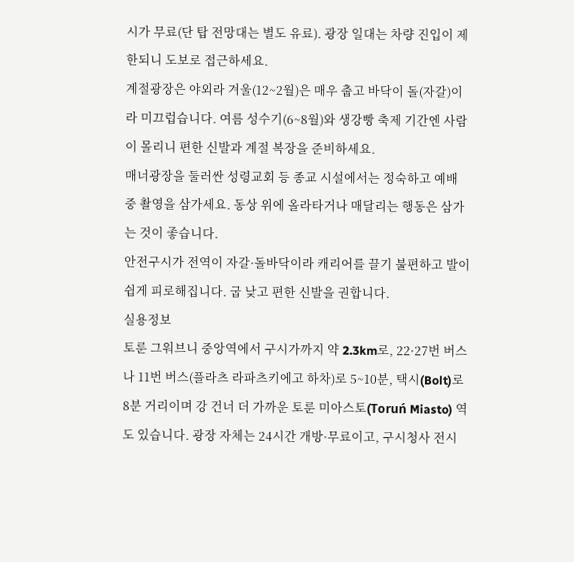시가 무료(단 탑 전망대는 별도 유료). 광장 일대는 차량 진입이 제한되니 도보로 접근하세요.
계절광장은 야외라 겨울(12~2월)은 매우 춥고 바닥이 돌(자갈)이라 미끄럽습니다. 여름 성수기(6~8월)와 생강빵 축제 기간엔 사람이 몰리니 편한 신발과 계절 복장을 준비하세요.
매너광장을 둘러싼 성령교회 등 종교 시설에서는 정숙하고 예배 중 촬영을 삼가세요. 동상 위에 올라타거나 매달리는 행동은 삼가는 것이 좋습니다.
안전구시가 전역이 자갈·돌바닥이라 캐리어를 끌기 불편하고 발이 쉽게 피로해집니다. 굽 낮고 편한 신발을 권합니다.
실용정보
토룬 그워브니 중앙역에서 구시가까지 약 2.3km로, 22·27번 버스나 11번 버스(플라츠 라파츠키에고 하차)로 5~10분, 택시(Bolt)로 8분 거리이며 강 건너 더 가까운 토룬 미아스토(Toruń Miasto) 역도 있습니다. 광장 자체는 24시간 개방·무료이고, 구시청사 전시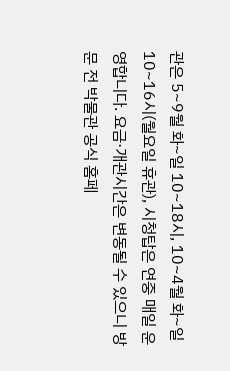관은 5~9월 화~일 10~18시, 10~4월 화~일 10~16시(월요일 휴관), 시청탑은 연중 매일 운영합니다. 요금·개관시간은 변동될 수 있으니 방문 전 박물관 공식 홈페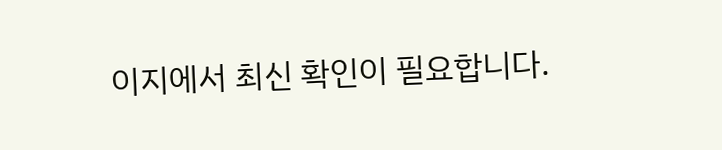이지에서 최신 확인이 필요합니다.